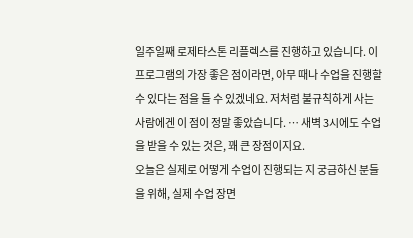일주일째 로제타스톤 리플렉스를 진행하고 있습니다. 이 프로그램의 가장 좋은 점이라면, 아무 때나 수업을 진행할 수 있다는 점을 들 수 있겠네요. 저처럼 불규칙하게 사는 사람에겐 이 점이 정말 좋았습니다. … 새벽 3시에도 수업을 받을 수 있는 것은, 꽤 큰 장점이지요.
오늘은 실제로 어떻게 수업이 진행되는 지 궁금하신 분들을 위해, 실제 수업 장면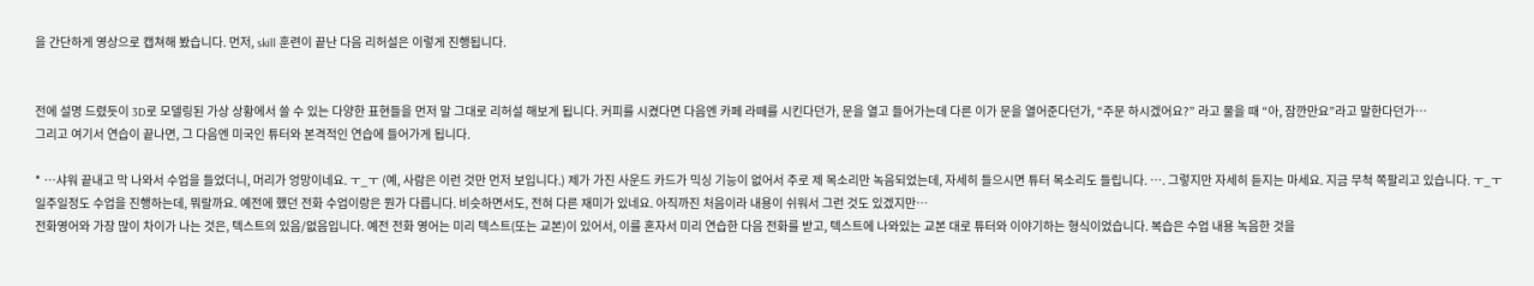을 간단하게 영상으로 캡쳐해 봤습니다. 먼저, skill 훈련이 끝난 다음 리허설은 이렇게 진행됩니다.


전에 설명 드렸듯이 3D로 모델링된 가상 상황에서 쓸 수 있는 다양한 표현들을 먼저 말 그대로 리허설 해보게 됩니다. 커피를 시켰다면 다음엔 카페 라떼를 시킨다던가, 문을 열고 들어가는데 다른 이가 문을 열어준다던가, “주문 하시겠어요?” 라고 물을 때 “아, 잠깐만요”라고 말한다던가…
그리고 여기서 연습이 끝나면, 그 다음엔 미국인 튜터와 본격적인 연습에 들어가게 됩니다.

* …샤워 끝내고 막 나와서 수업을 들었더니, 머리가 엉망이네요. ㅜ_ㅜ (예, 사람은 이런 것만 먼저 보입니다.) 제가 가진 사운드 카드가 믹싱 기능이 없어서 주로 제 목소리만 녹음되었는데, 자세히 들으시면 튜터 목소리도 들립니다. …. 그렇지만 자세히 듣지는 마세요. 지금 무척 쪽팔리고 있습니다. ㅜ_ㅜ
일주일정도 수업을 진행하는데, 뭐랄까요. 예전에 했던 전화 수업이랑은 뭔가 다릅니다. 비슷하면서도, 전혀 다른 재미가 있네요. 아직까진 처음이라 내용이 쉬워서 그런 것도 있겠지만…
전화영어와 가장 많이 차이가 나는 것은, 텍스트의 있음/없음입니다. 예전 전화 영어는 미리 텍스트(또는 교본)이 있어서, 이를 혼자서 미리 연습한 다음 전화를 받고, 텍스트에 나와있는 교본 대로 튜터와 이야기하는 형식이었습니다. 복습은 수업 내용 녹음한 것을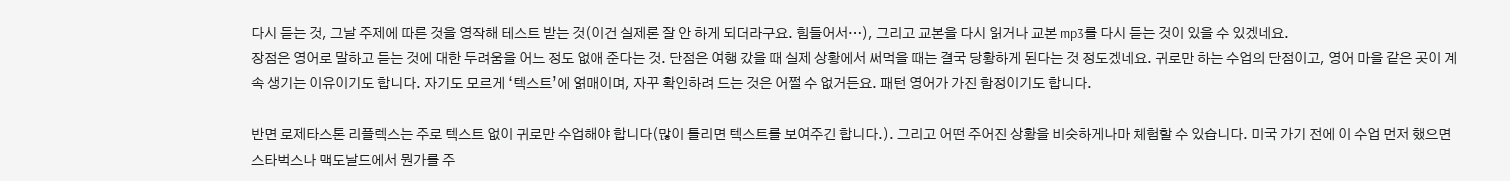다시 듣는 것, 그날 주제에 따른 것을 영작해 테스트 받는 것(이건 실제론 잘 안 하게 되더라구요. 힘들어서…), 그리고 교본을 다시 읽거나 교본 mp3를 다시 듣는 것이 있을 수 있겠네요.
장점은 영어로 말하고 듣는 것에 대한 두려움을 어느 정도 없애 준다는 것. 단점은 여행 갔을 때 실제 상황에서 써먹을 때는 결국 당황하게 된다는 것 정도겠네요. 귀로만 하는 수업의 단점이고, 영어 마을 같은 곳이 계속 생기는 이유이기도 합니다. 자기도 모르게 ‘텍스트’에 얽매이며, 자꾸 확인하려 드는 것은 어쩔 수 없거든요. 패턴 영어가 가진 함정이기도 합니다.

반면 로제타스톤 리플렉스는 주로 텍스트 없이 귀로만 수업해야 합니다(많이 틀리면 텍스트를 보여주긴 합니다.). 그리고 어떤 주어진 상황을 비슷하게나마 체험할 수 있습니다. 미국 가기 전에 이 수업 먼저 했으면 스타벅스나 맥도날드에서 뭔가를 주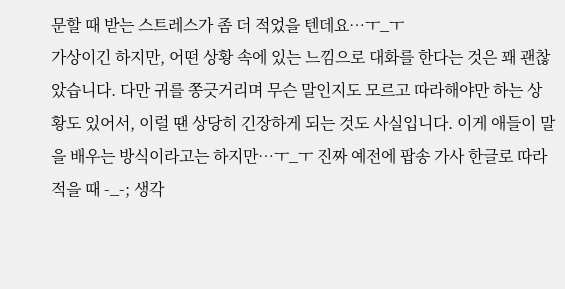문할 때 받는 스트레스가 좀 더 적었을 텐데요…ㅜ_ㅜ
가상이긴 하지만, 어떤 상황 속에 있는 느낌으로 대화를 한다는 것은 꽤 괜찮았습니다. 다만 귀를 쫑긋거리며 무슨 말인지도 모르고 따라해야만 하는 상황도 있어서, 이럴 땐 상당히 긴장하게 되는 것도 사실입니다. 이게 애들이 말을 배우는 방식이라고는 하지만…ㅜ_ㅜ 진짜 예전에 팝송 가사 한글로 따라 적을 때 -_-; 생각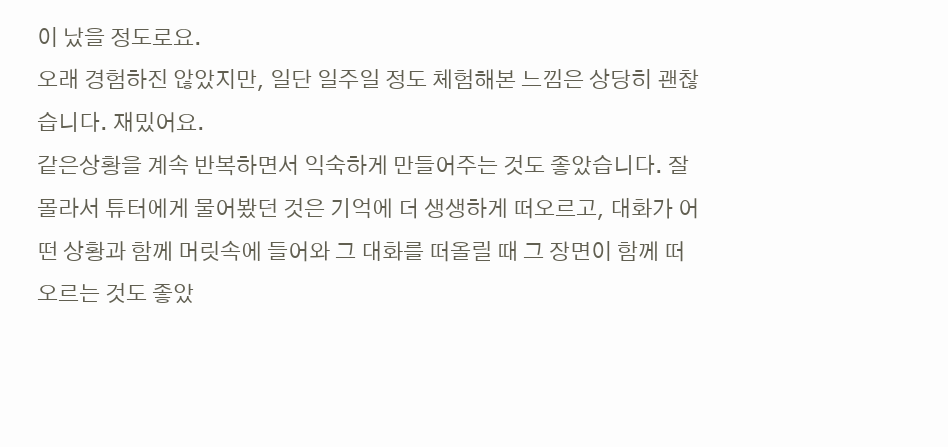이 났을 정도로요.
오래 경험하진 않았지만, 일단 일주일 정도 체험해본 느낌은 상당히 괜찮습니다. 재밌어요.
같은상황을 계속 반복하면서 익숙하게 만들어주는 것도 좋았습니다. 잘 몰라서 튜터에게 물어봤던 것은 기억에 더 생생하게 떠오르고, 대화가 어떤 상황과 함께 머릿속에 들어와 그 대화를 떠올릴 때 그 장면이 함께 떠오르는 것도 좋았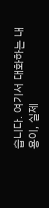습니다. 여기서 대화하는 내용이, 실제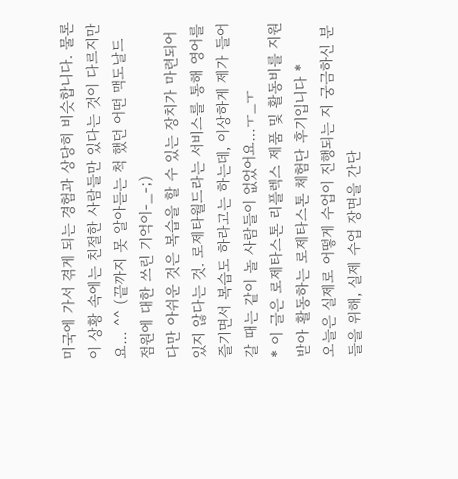미국에 가서 겪게 되는 경험과 상당히 비슷합니다. 물론 이 상황 속에는 친절한 사람들만 있다는 것이 다르지만요… ^^ (끝까지 못 알아듣는 척 했던 어떤 맥도날드 점원에 대한 쓰린 기억이-_-;)
다만 아쉬운 것은 복습을 할 수 있는 장치가 마련되어 있지 않다는 것. 로제타월드라는 서비스를 통해 영어를 즐기면서 복습도 하라고는 하는데, 이상하게 제가 들어갈 때는 같이 놀 사람들이 없었어요…ㅜ_ㅜ
* 이 글은 로제타스톤 리플렉스 제품 및 활동비를 지원받아 활동하는 로제타스톤 체험단 후기입니다 *
오늘은 실제로 어떻게 수업이 진행되는 지 궁금하신 분들을 위해, 실제 수업 장면을 간단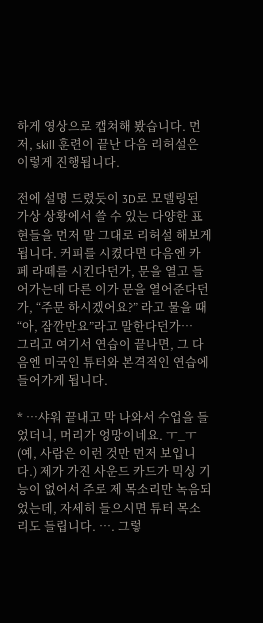하게 영상으로 캡쳐해 봤습니다. 먼저, skill 훈련이 끝난 다음 리허설은 이렇게 진행됩니다.

전에 설명 드렸듯이 3D로 모델링된 가상 상황에서 쓸 수 있는 다양한 표현들을 먼저 말 그대로 리허설 해보게 됩니다. 커피를 시켰다면 다음엔 카페 라떼를 시킨다던가, 문을 열고 들어가는데 다른 이가 문을 열어준다던가, “주문 하시겠어요?” 라고 물을 때 “아, 잠깐만요”라고 말한다던가…
그리고 여기서 연습이 끝나면, 그 다음엔 미국인 튜터와 본격적인 연습에 들어가게 됩니다.

* …샤워 끝내고 막 나와서 수업을 들었더니, 머리가 엉망이네요. ㅜ_ㅜ (예, 사람은 이런 것만 먼저 보입니다.) 제가 가진 사운드 카드가 믹싱 기능이 없어서 주로 제 목소리만 녹음되었는데, 자세히 들으시면 튜터 목소리도 들립니다. …. 그렇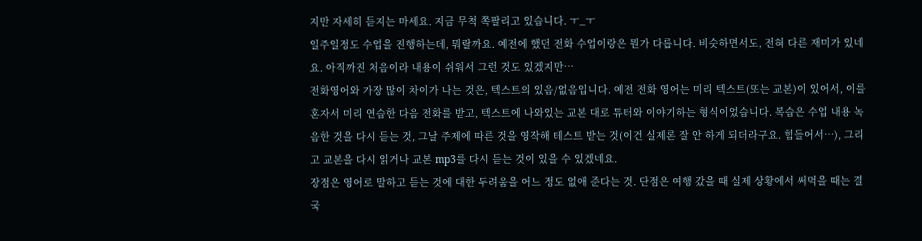지만 자세히 듣지는 마세요. 지금 무척 쪽팔리고 있습니다. ㅜ_ㅜ
일주일정도 수업을 진행하는데, 뭐랄까요. 예전에 했던 전화 수업이랑은 뭔가 다릅니다. 비슷하면서도, 전혀 다른 재미가 있네요. 아직까진 처음이라 내용이 쉬워서 그런 것도 있겠지만…
전화영어와 가장 많이 차이가 나는 것은, 텍스트의 있음/없음입니다. 예전 전화 영어는 미리 텍스트(또는 교본)이 있어서, 이를 혼자서 미리 연습한 다음 전화를 받고, 텍스트에 나와있는 교본 대로 튜터와 이야기하는 형식이었습니다. 복습은 수업 내용 녹음한 것을 다시 듣는 것, 그날 주제에 따른 것을 영작해 테스트 받는 것(이건 실제론 잘 안 하게 되더라구요. 힘들어서…), 그리고 교본을 다시 읽거나 교본 mp3를 다시 듣는 것이 있을 수 있겠네요.
장점은 영어로 말하고 듣는 것에 대한 두려움을 어느 정도 없애 준다는 것. 단점은 여행 갔을 때 실제 상황에서 써먹을 때는 결국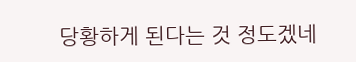당황하게 된다는 것 정도겠네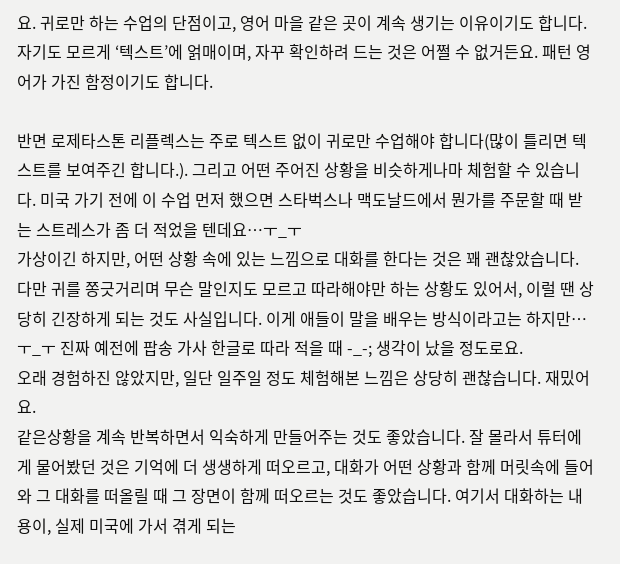요. 귀로만 하는 수업의 단점이고, 영어 마을 같은 곳이 계속 생기는 이유이기도 합니다. 자기도 모르게 ‘텍스트’에 얽매이며, 자꾸 확인하려 드는 것은 어쩔 수 없거든요. 패턴 영어가 가진 함정이기도 합니다.

반면 로제타스톤 리플렉스는 주로 텍스트 없이 귀로만 수업해야 합니다(많이 틀리면 텍스트를 보여주긴 합니다.). 그리고 어떤 주어진 상황을 비슷하게나마 체험할 수 있습니다. 미국 가기 전에 이 수업 먼저 했으면 스타벅스나 맥도날드에서 뭔가를 주문할 때 받는 스트레스가 좀 더 적었을 텐데요…ㅜ_ㅜ
가상이긴 하지만, 어떤 상황 속에 있는 느낌으로 대화를 한다는 것은 꽤 괜찮았습니다. 다만 귀를 쫑긋거리며 무슨 말인지도 모르고 따라해야만 하는 상황도 있어서, 이럴 땐 상당히 긴장하게 되는 것도 사실입니다. 이게 애들이 말을 배우는 방식이라고는 하지만…ㅜ_ㅜ 진짜 예전에 팝송 가사 한글로 따라 적을 때 -_-; 생각이 났을 정도로요.
오래 경험하진 않았지만, 일단 일주일 정도 체험해본 느낌은 상당히 괜찮습니다. 재밌어요.
같은상황을 계속 반복하면서 익숙하게 만들어주는 것도 좋았습니다. 잘 몰라서 튜터에게 물어봤던 것은 기억에 더 생생하게 떠오르고, 대화가 어떤 상황과 함께 머릿속에 들어와 그 대화를 떠올릴 때 그 장면이 함께 떠오르는 것도 좋았습니다. 여기서 대화하는 내용이, 실제 미국에 가서 겪게 되는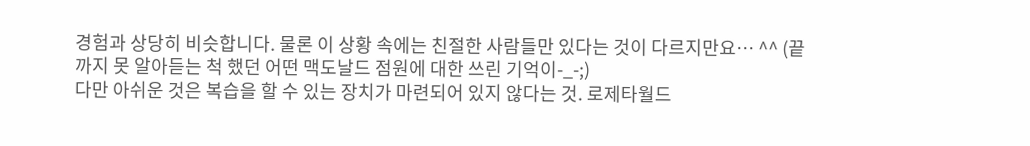경험과 상당히 비슷합니다. 물론 이 상황 속에는 친절한 사람들만 있다는 것이 다르지만요… ^^ (끝까지 못 알아듣는 척 했던 어떤 맥도날드 점원에 대한 쓰린 기억이-_-;)
다만 아쉬운 것은 복습을 할 수 있는 장치가 마련되어 있지 않다는 것. 로제타월드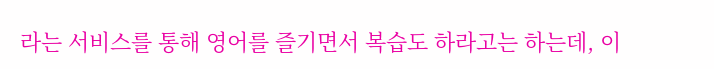라는 서비스를 통해 영어를 즐기면서 복습도 하라고는 하는데, 이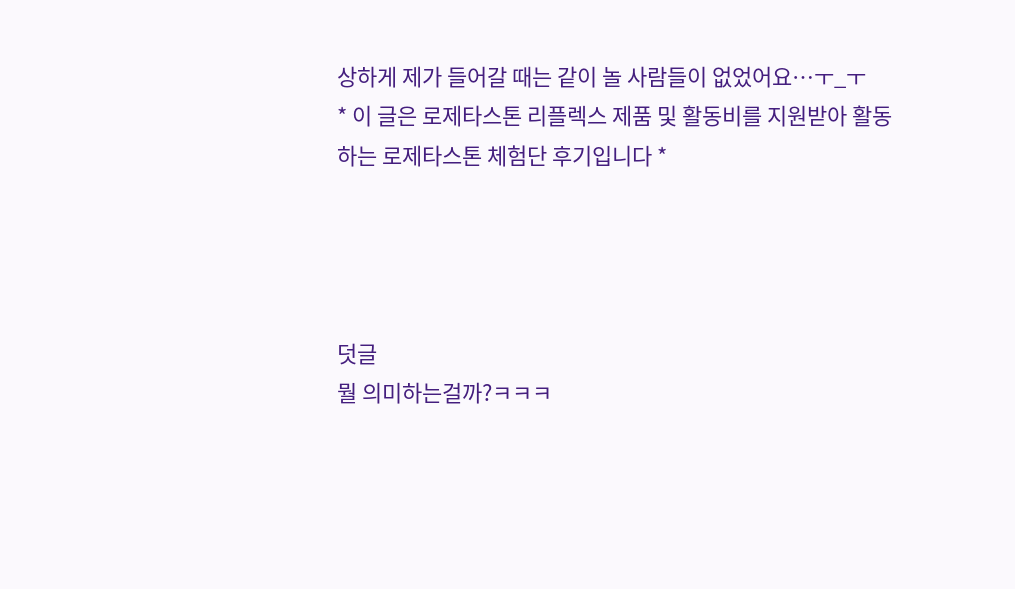상하게 제가 들어갈 때는 같이 놀 사람들이 없었어요…ㅜ_ㅜ
* 이 글은 로제타스톤 리플렉스 제품 및 활동비를 지원받아 활동하는 로제타스톤 체험단 후기입니다 *




덧글
뭘 의미하는걸까?ㅋㅋㅋ